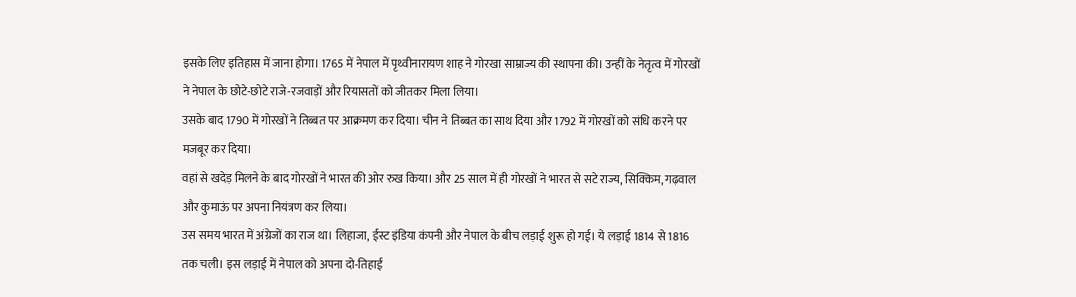इसके लिए इतिहास में जाना होगा। 1765 में नेपाल में पृथ्वीनारायण शाह ने गोरखा साम्राज्य की स्थापना की। उन्हीं के नेतृत्व में गोरखों ने नेपाल के छोटे-छोटे राजे-रजवाड़ों और रियासतों को जीतकर मिला लिया।
उसके बाद 1790 में गोरखों ने तिब्बत पर आक्रमण कर दिया। चीन ने तिब्बत का साथ दिया और 1792 में गोरखों को संधि करने पर मजबूर कर दिया।
वहां से खदेड़ मिलने के बाद गोरखों ने भारत की ओर रुख किया। और 25 साल में ही गोरखों ने भारत से सटे राज्य, सिक्किम, गढ़वाल और कुमाऊं पर अपना नियंत्रण कर लिया।
उस समय भारत में अंग्रेजों का राज था। लिहाजा, ईस्ट इंडिया कंपनी और नेपाल के बीच लड़ाई शुरू हो गई। ये लड़ाई 1814 से 1816 तक चली। इस लड़ाई में नेपाल को अपना दो-तिहाई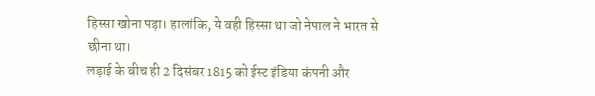हिस्सा खोना पड़ा। हालांकि, ये वही हिस्सा था जो नेपाल ने भारत से छीना था।
लड़ाई के बीच ही 2 दिसंबर 1815 को ईस्ट इंडिया कंपनी और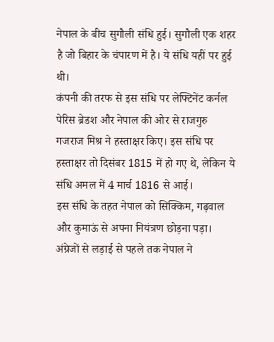नेपाल के बीच सुगौली संधि हुई। सुगौली एक शहर है जो बिहार के चंपारण में है। ये संधि यहीं पर हुई थी।
कंपनी की तरफ से इस संधि पर लेफ्टिनेंट कर्नल पेरिस ब्रेडश और नेपाल की ओर से राजगुरु गजराज मिश्र ने हस्ताक्षर किए। इस संधि पर हस्ताक्षर तो दिसंबर 1815 में हो गए थे, लेकिन ये संधि अमल में 4 मार्च 1816 से आई।
इस संधि के तहत नेपाल को सिक्किम, गढ़वाल और कुमाऊं से अपना नियंत्रण छोड़ना पड़ा। अंग्रेजों से लड़ाई से पहले तक नेपाल ने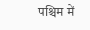पश्चिम में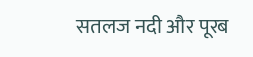सतलज नदी और पूरब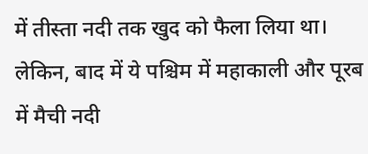में तीस्ता नदी तक खुद को फैला लिया था। लेकिन, बाद में ये पश्चिम में महाकाली और पूरब में मैची नदी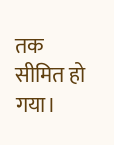तक सीमित हो गया।